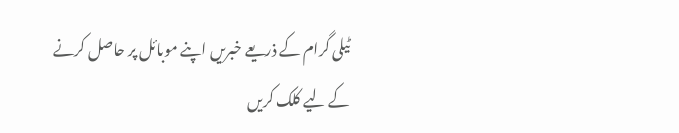ٹیلی گرام کے ذریعے خبریں اپنے موبائل پر حاصل کرنے کے لیے کلک کریں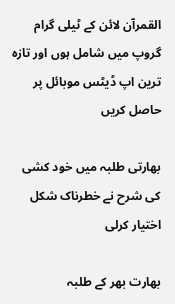القمرآن لائن کے ٹیلی گرام گروپ میں شامل ہوں اور تازہ ترین اپ ڈیٹس موبائل پر حاصل کریں

بھارتی طلبہ میں خود کشی کی شرح نے خطرناک شکل اختیار کرلی

بھارت بھر کے طلبہ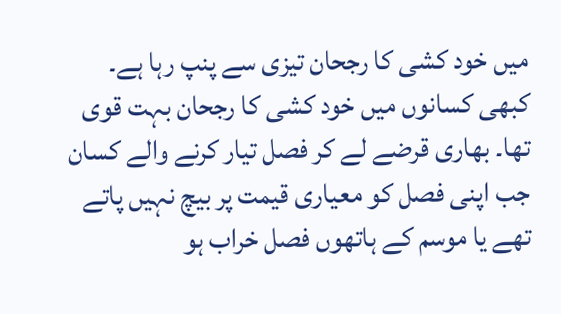میں خود کشی کا رجحان تیزی سے پنپ رہا ہے۔ کبھی کسانوں میں خود کشی کا رجحان بہت قوی تھا۔ بھاری قرضے لے کر فصل تیار کرنے والے کسان جب اپنی فصل کو معیاری قیمت پر بیچ نہیں پاتے تھے یا موسم کے ہاتھوں فصل خراب ہو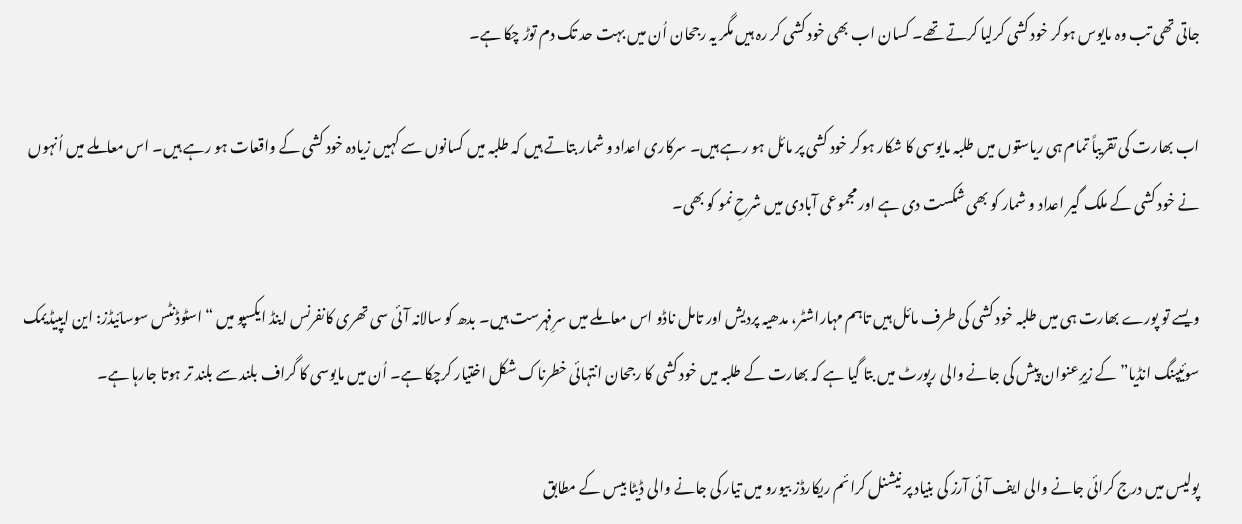جاتی تھی تب وہ مایوس ہوکر خود کشی کرلیا کرتے تھے۔ کسان اب بھی خود کشی کر رہ ہیں مگر یہ رجحان اُن میں بہت حد تک دم توڑ چکا ہے۔

اب بھارت کی تقریباً تمام ہی ریاستوں میں طلبہ مایوسی کا شکار ہوکر خود کشی پر مائل ہو رہے ہیں۔ سرکاری اعداد و شمار بتاتے ہیں کہ طلبہ میں کسانوں سے کہیں زیادہ خود کشی کے واقعات ہو رہے ہیں۔ اس معاملے میں اُنہوں نے خود کشی کے ملک گیر اعداد و شمار کو بھی شکست دی ہے اور مجموعی آبادی میں شرحِ نمو کو بھی۔

ویسے تو پورے بھارت ہی میں طلبہ خود کشی کی طرف مائل ہیں تاہم مہاراشٹر، مدھیہ پردیش اور تامل ناڈو اس معاملے میں سرِفہرست ہیں۔ بدھ کو سالانہ آئی سی تھری کانفرنس اینڈ ایکسپو میں “اسٹوڈنٹس سوسائیڈز: این ایپیڈیمک سوئیپنگ انڈیا” کے زیرِعنوان پیش کی جانے والی رپورٹ میں بتا گیا ہے کہ بھارت کے طلبہ میں خود کشی کا رجحان انتہائی خطرناک شکل اختیار کرچکا ہے۔ اُن میں مایوسی کا گراف بلند سے بلند تر ہوتا جارہا ہے۔

پولیس میں درج کرائی جانے والی ایف آئی آرز کی بنیاد پر نیشنل کرائم ریکارڈز بیورو میں تیار کی جانے والی ڈیٹا بیس کے مطابق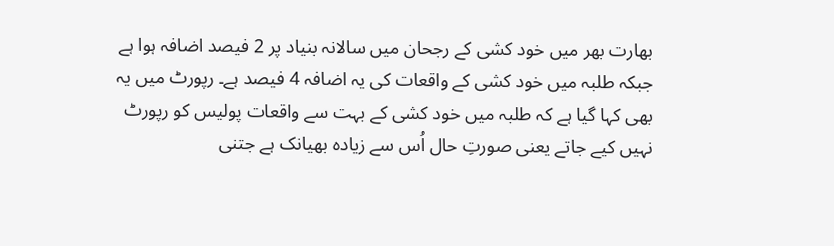بھارت بھر میں خود کشی کے رجحان میں سالانہ بنیاد پر 2 فیصد اضافہ ہوا ہے جبکہ طلبہ میں خود کشی کے واقعات کی یہ اضافہ 4 فیصد ہے۔ رپورٹ میں یہ بھی کہا گیا ہے کہ طلبہ میں خود کشی کے بہت سے واقعات پولیس کو رپورٹ نہیں کیے جاتے یعنی صورتِ حال اُس سے زیادہ بھیانک ہے جتنی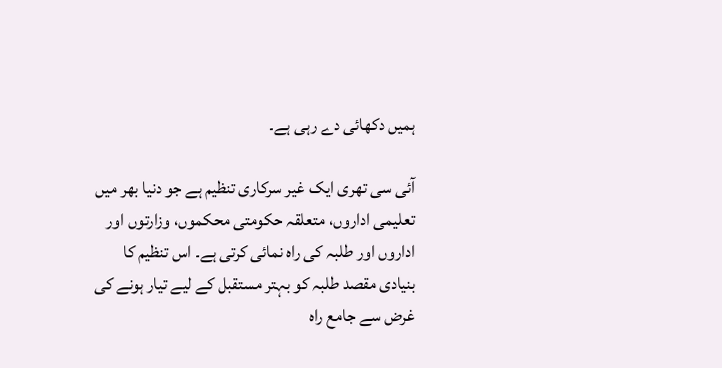ہمیں دکھائی دے رہی ہے۔

آئی سی تھری ایک غیر سرکاری تنظیم ہے جو دنیا بھر میں تعلیمی اداروں، متعلقہ حکومتی محکموں، وزارتوں اور اداروں اور طلبہ کی راہ نمائی کرتی ہے۔ اس تنظیم کا بنیادی مقصد طلبہ کو بہتر مستقبل کے لیے تیار ہونے کی غرض سے جامع راہ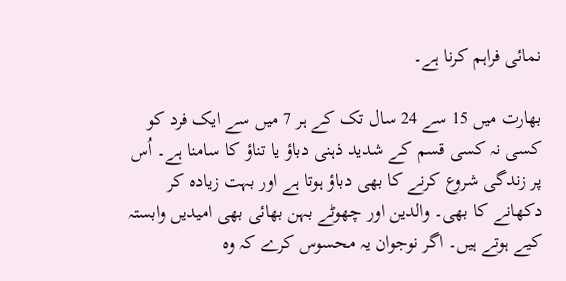نمائی فراہم کرنا ہے۔

بھارت میں 15 سے 24 سال تک کے ہر 7 میں سے ایک فرد کو کسی نہ کسی قسم کے شدید ذہنی دباؤ یا تناؤ کا سامنا ہے۔ اُس پر زندگی شروع کرنے کا بھی دباؤ ہوتا ہے اور بہت زیادہ کر دکھانے کا بھی۔ والدین اور چھوٹے بہن بھائی بھی امیدیں وابستہ کیے ہوتے ہیں۔ اگر نوجوان یہ محسوس کرے کہ وہ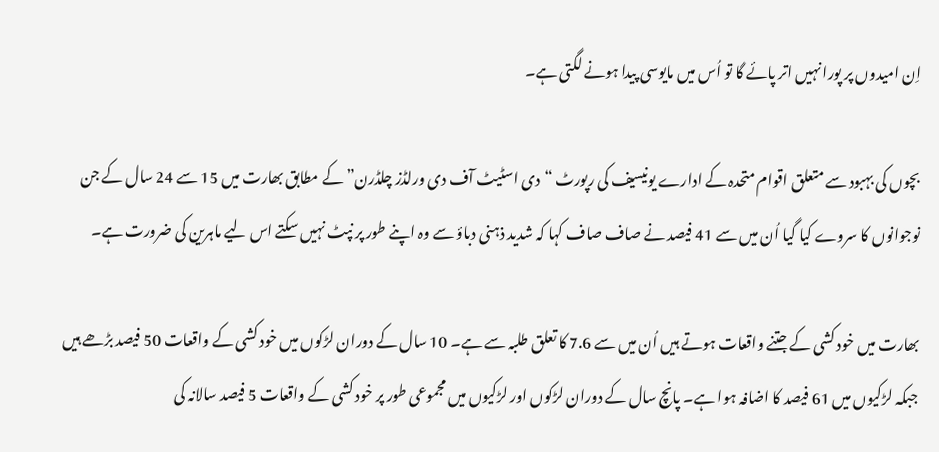اِن امیدوں پر پورا نہیں اتر پائے گا تو اُس میں مایوسی پیدا ہونے لگتی ہے۔

بچوں کی بہبود سے متعلق اقوام متحدہ کے ادارے یونیسیف کی رپورٹ “دی اسٹیٹ آف دی ورلڈز چلڈرن” کے مطابق بھارت میں 15 سے 24 سال کے جن نوجوانوں کا سروے کیا گیا اُن میں سے 41 فیصد نے صاف صاف کہا کہ شدید ذہنی دباؤ سے وہ اپنے طور پر نپٹ نہیں سکتے اس لیے ماہرین کی ضرورت ہے۔

بھارت میں خود کشی کے جتنے واقعات ہوتے ہیں اُن میں سے 7.6 کا تعلق طلبہ سے ہے۔ 10 سال کے دوران لڑکوں میں خود کشی کے واقعات 50 فیصد بڑھے ہیں جبکہ لڑکیوں میں 61 فیصد کا اضافہ ہوا ہے۔ پانچ سال کے دوران لڑکوں اور لڑکیوں میں مجموعی طور پر خود کشی کے واقعات 5 فیصد سالانہ کی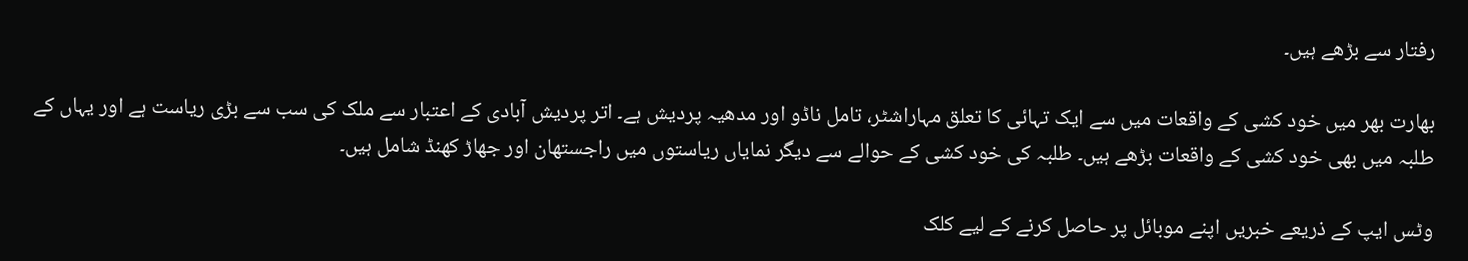رفتار سے بڑھے ہیں۔

بھارت بھر میں خود کشی کے واقعات میں سے ایک تہائی کا تعلق مہاراشٹر، تامل ناڈو اور مدھیہ پردیش ہے۔ اتر پردیش آبادی کے اعتبار سے ملک کی سب سے بڑی ریاست ہے اور یہاں کے طلبہ میں بھی خود کشی کے واقعات بڑھے ہیں۔ طلبہ کی خود کشی کے حوالے سے دیگر نمایاں ریاستوں میں راجستھان اور جھاڑ کھنڈ شامل ہیں۔

وٹس ایپ کے ذریعے خبریں اپنے موبائل پر حاصل کرنے کے لیے کلک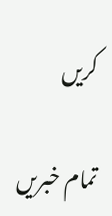کریں

تمام خبریں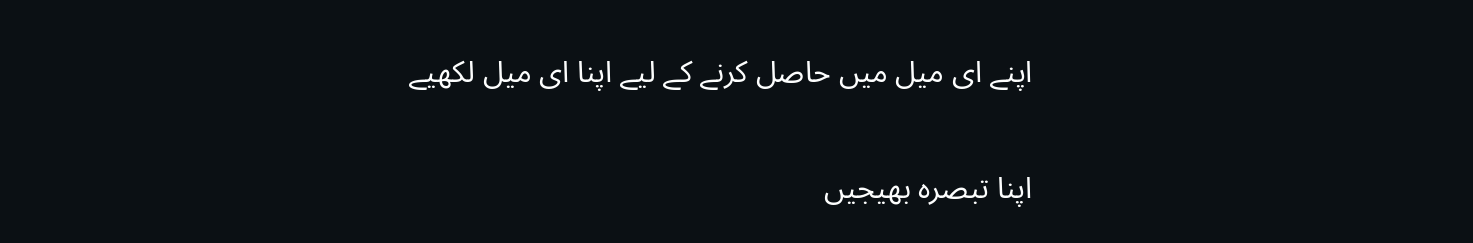اپنے ای میل میں حاصل کرنے کے لیے اپنا ای میل لکھیے

اپنا تبصرہ بھیجیں